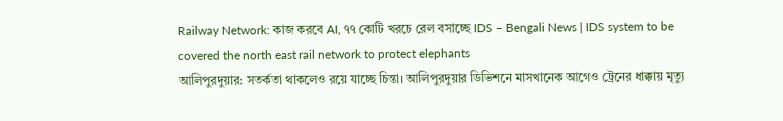Railway Network: কাজ করবে AI, ৭৭ কোটি খরচে রেল বসাচ্ছে IDS – Bengali News | IDS system to be covered the north east rail network to protect elephants
আলিপুরদুয়ার: সতর্কতা থাকলেও রয়ে যাচ্ছে চিন্তা। আলিপুরদুয়ার ডিভিশনে মাসখানেক আগেও ট্রেনের ধাক্কায় মৃত্যু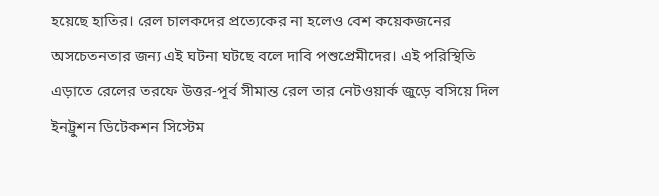হয়েছে হাতির। রেল চালকদের প্রত্যেকের না হলেও বেশ কয়েকজনের অসচেতনতার জন্য এই ঘটনা ঘটছে বলে দাবি পশুপ্রেমীদের। এই পরিস্থিতি এড়াতে রেলের তরফে উত্তর-পূর্ব সীমান্ত রেল তার নেটওয়ার্ক জুড়ে বসিয়ে দিল ইনট্রুশন ডিটেকশন সিস্টেম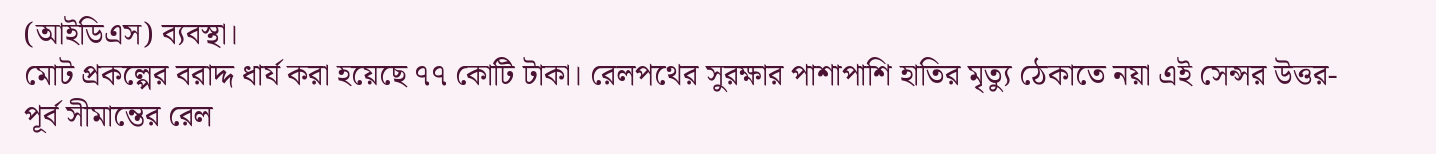(আইডিএস) ব্যবস্থা।
মোট প্রকল্পের বরাদ্দ ধার্য করা হয়েছে ৭৭ কোটি টাকা। রেলপথের সুরক্ষার পাশাপাশি হাতির মৃত্যু ঠেকাতে নয়া এই সেন্সর উত্তর-পূর্ব সীমান্তের রেল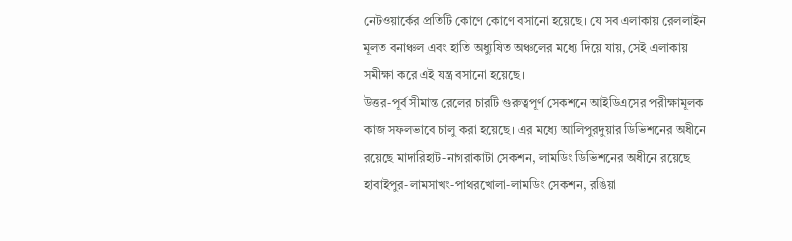নেটওয়ার্কের প্রতিটি কোণে কোণে বসানো হয়েছে। যে সব এলাকায় রেললাইন মূলত বনাঞ্চল এবং হাতি অধ্যুষিত অঞ্চলের মধ্যে দিয়ে যায়, সেই এলাকায় সমীক্ষা করে এই যন্ত্র বসানো হয়েছে।
উত্তর-পূর্ব সীমান্ত রেলের চারটি গুরুত্বপূর্ণ সেকশনে আইডিএসের পরীক্ষামূলক কাজ সফলভাবে চালু করা হয়েছে। এর মধ্যে আলিপুরদুয়ার ডিভিশনের অধীনে রয়েছে মাদারিহাট-নাগরাকাটা সেকশন, লামডিং ডিভিশনের অধীনে রয়েছে হাবাইপুর-লামসাখং-পাথরখোলা-লামডিং সেকশন, রঙিয়া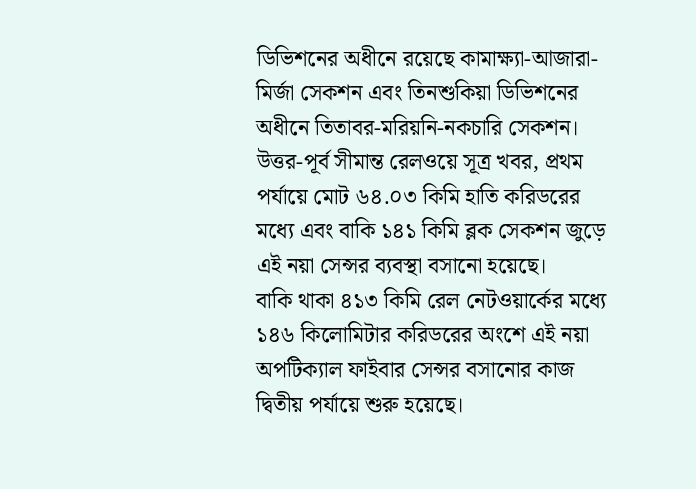ডিভিশনের অধীনে রয়েছে কামাক্ষ্যা-আজারা-মির্জা সেকশন এবং তিনশুকিয়া ডিভিশনের অধীনে তিতাবর-মরিয়নি-নকচারি সেকশন।
উত্তর-পূর্ব সীমান্ত রেলওয়ে সূত্র খবর, প্রথম পর্যায়ে মোট ৬৪.০৩ কিমি হাতি করিডরের মধ্যে এবং বাকি ১৪১ কিমি ব্লক সেকশন জুড়ে এই নয়া সেন্সর ব্যবস্থা বসানো হয়েছে।
বাকি থাকা ৪১৩ কিমি রেল নেটওয়ার্কের মধ্যে ১৪৬ কিলোমিটার করিডরের অংশে এই নয়া অপটিক্যাল ফাইবার সেন্সর বসানোর কাজ দ্বিতীয় পর্যায়ে শুরু হয়েছে।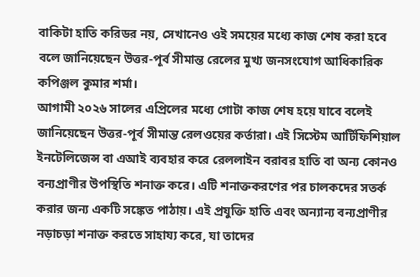বাকিটা হাতি করিডর নয়, সেখানেও ওই সময়ের মধ্যে কাজ শেষ করা হবে বলে জানিয়েছেন উত্তর-পূর্ব সীমান্ত রেলের মুখ্য জনসংযোগ আধিকারিক কপিঞ্জল কুমার শর্মা।
আগামী ২০২৬ সালের এপ্রিলের মধ্যে গোটা কাজ শেষ হয়ে যাবে বলেই জানিয়েছেন উত্তর-পূর্ব সীমান্ত রেলওয়ের কর্তারা। এই সিস্টেম আর্টিফিশিয়াল ইনটেলিজেন্স বা এআই ব্যবহার করে রেললাইন বরাবর হাতি বা অন্য কোনও বন্যপ্রাণীর উপস্থিতি শনাক্ত করে। এটি শনাক্তকরণের পর চালকদের সতর্ক করার জন্য একটি সঙ্কেত পাঠায়। এই প্রযুক্তি হাতি এবং অন্যান্য বন্যপ্রাণীর নড়াচড়া শনাক্ত করতে সাহায্য করে, যা তাদের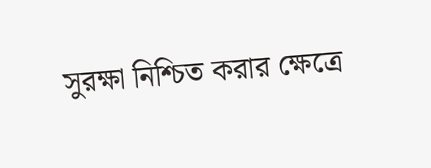সুরক্ষা নিশ্চিত করার ক্ষেত্রে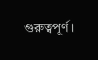গুরুত্বপূর্ণ।